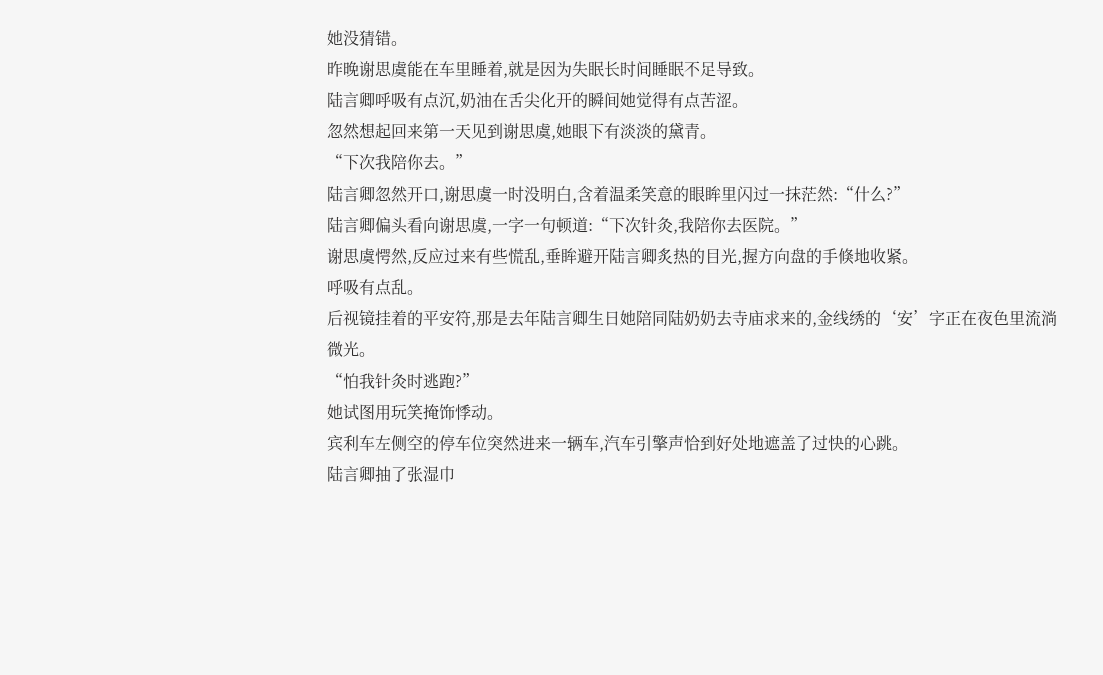她没猜错。
昨晚谢思虞能在车里睡着,就是因为失眠长时间睡眠不足导致。
陆言卿呼吸有点沉,奶油在舌尖化开的瞬间她觉得有点苦涩。
忽然想起回来第一天见到谢思虞,她眼下有淡淡的黛青。
“下次我陪你去。”
陆言卿忽然开口,谢思虞一时没明白,含着温柔笑意的眼眸里闪过一抹茫然:“什么?”
陆言卿偏头看向谢思虞,一字一句顿道:“下次针灸,我陪你去医院。”
谢思虞愕然,反应过来有些慌乱,垂眸避开陆言卿炙热的目光,握方向盘的手倏地收紧。
呼吸有点乱。
后视镜挂着的平安符,那是去年陆言卿生日她陪同陆奶奶去寺庙求来的,金线绣的‘安’字正在夜色里流淌微光。
“怕我针灸时逃跑?”
她试图用玩笑掩饰悸动。
宾利车左侧空的停车位突然进来一辆车,汽车引擎声恰到好处地遮盖了过快的心跳。
陆言卿抽了张湿巾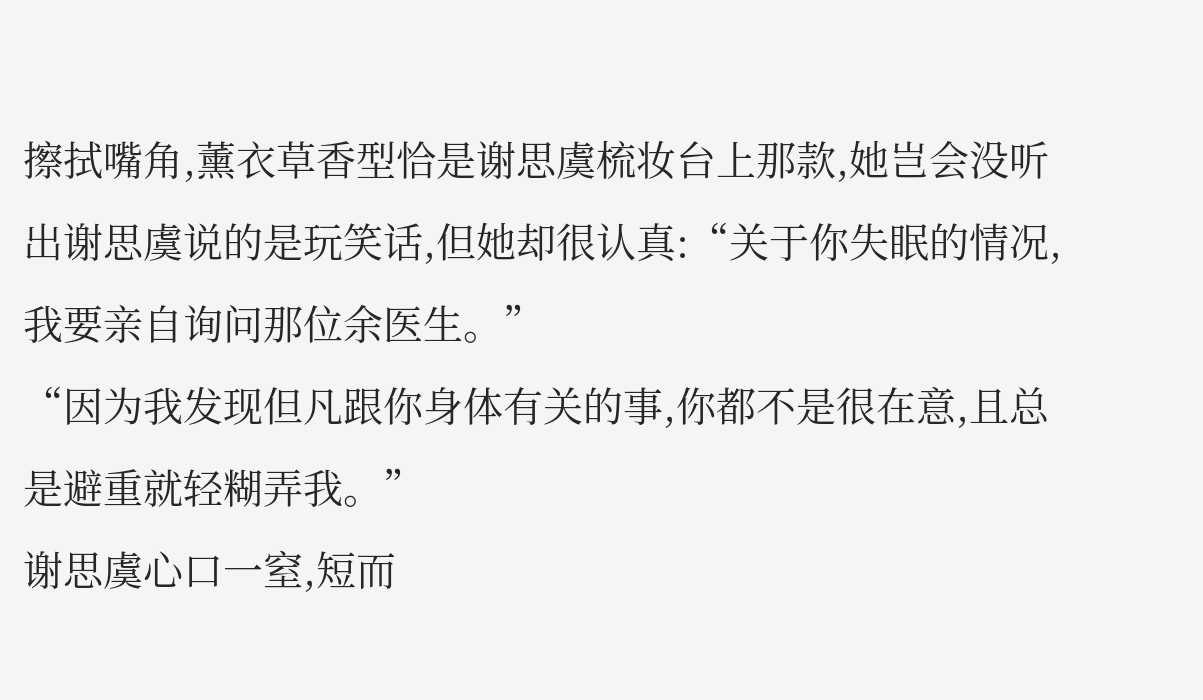擦拭嘴角,薰衣草香型恰是谢思虞梳妆台上那款,她岂会没听出谢思虞说的是玩笑话,但她却很认真:“关于你失眠的情况,我要亲自询问那位余医生。”
“因为我发现但凡跟你身体有关的事,你都不是很在意,且总是避重就轻糊弄我。”
谢思虞心口一窒,短而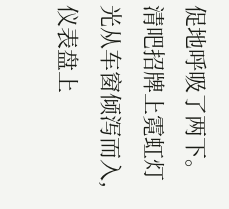促地呼吸了两下。
清吧招牌上霓虹灯光从车窗倾泻而入,仪表盘上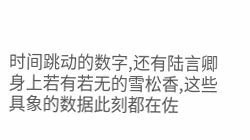时间跳动的数字,还有陆言卿身上若有若无的雪松香,这些具象的数据此刻都在佐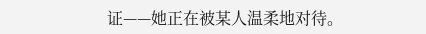证——她正在被某人温柔地对待。